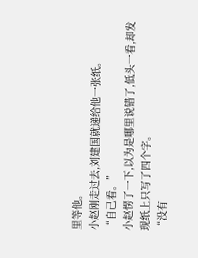里等他。
小赵刚走过去,刘建国就递给他一张纸。
“自己看。”
小赵愣了一下,以为是哪里说错了,低头一看,却发现纸上只写了四个字。
“没有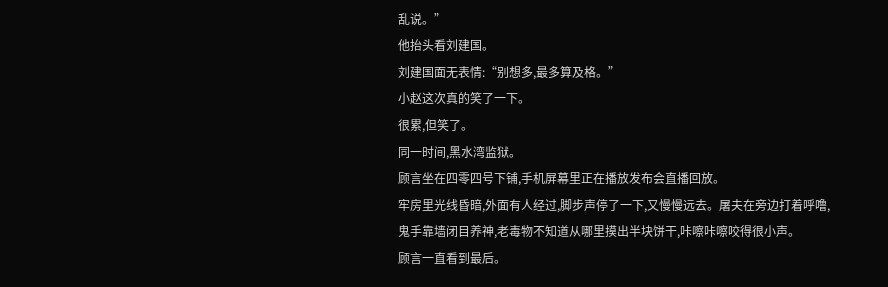乱说。”
他抬头看刘建国。
刘建国面无表情:“别想多,最多算及格。”
小赵这次真的笑了一下。
很累,但笑了。
同一时间,黑水湾监狱。
顾言坐在四零四号下铺,手机屏幕里正在播放发布会直播回放。
牢房里光线昏暗,外面有人经过,脚步声停了一下,又慢慢远去。屠夫在旁边打着呼噜,鬼手靠墙闭目养神,老毒物不知道从哪里摸出半块饼干,咔嚓咔嚓咬得很小声。
顾言一直看到最后。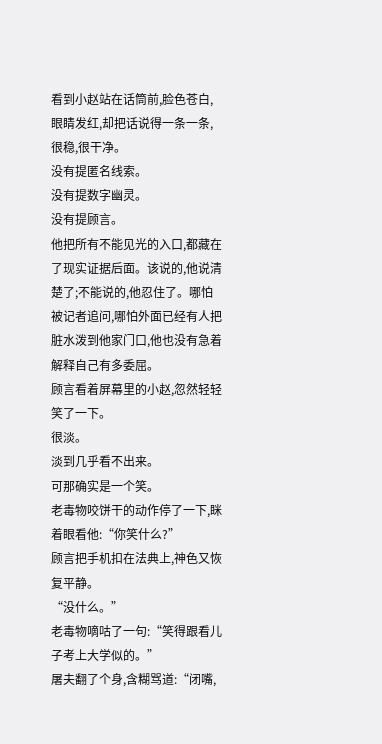看到小赵站在话筒前,脸色苍白,眼睛发红,却把话说得一条一条,很稳,很干净。
没有提匿名线索。
没有提数字幽灵。
没有提顾言。
他把所有不能见光的入口,都藏在了现实证据后面。该说的,他说清楚了;不能说的,他忍住了。哪怕被记者追问,哪怕外面已经有人把脏水泼到他家门口,他也没有急着解释自己有多委屈。
顾言看着屏幕里的小赵,忽然轻轻笑了一下。
很淡。
淡到几乎看不出来。
可那确实是一个笑。
老毒物咬饼干的动作停了一下,眯着眼看他:“你笑什么?”
顾言把手机扣在法典上,神色又恢复平静。
“没什么。”
老毒物嘀咕了一句:“笑得跟看儿子考上大学似的。”
屠夫翻了个身,含糊骂道:“闭嘴,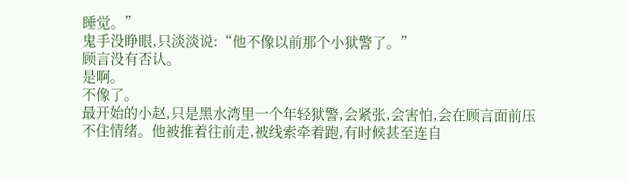睡觉。”
鬼手没睁眼,只淡淡说:“他不像以前那个小狱警了。”
顾言没有否认。
是啊。
不像了。
最开始的小赵,只是黑水湾里一个年轻狱警,会紧张,会害怕,会在顾言面前压不住情绪。他被推着往前走,被线索牵着跑,有时候甚至连自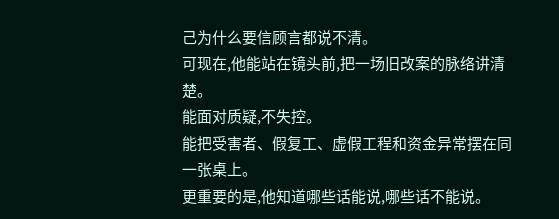己为什么要信顾言都说不清。
可现在,他能站在镜头前,把一场旧改案的脉络讲清楚。
能面对质疑,不失控。
能把受害者、假复工、虚假工程和资金异常摆在同一张桌上。
更重要的是,他知道哪些话能说,哪些话不能说。